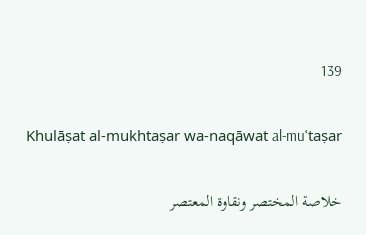139

Khulāṣat al-mukhtaṣar wa-naqāwat al-muʿtaṣar

خلاصة المختصر ونقاوة المعتصر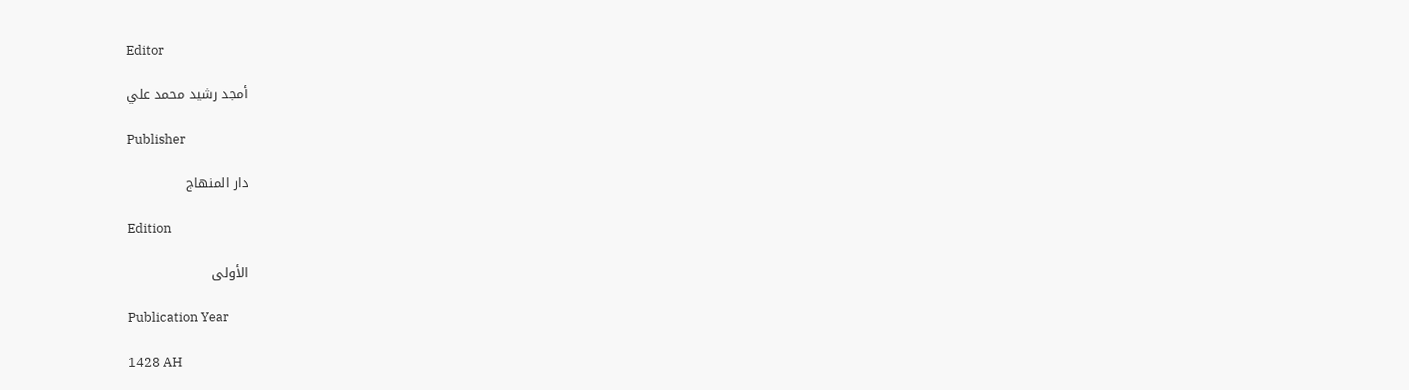Editor

أمجد رشيد محمد علي

Publisher

دار المنهاج

Edition

الأولى

Publication Year

1428 AH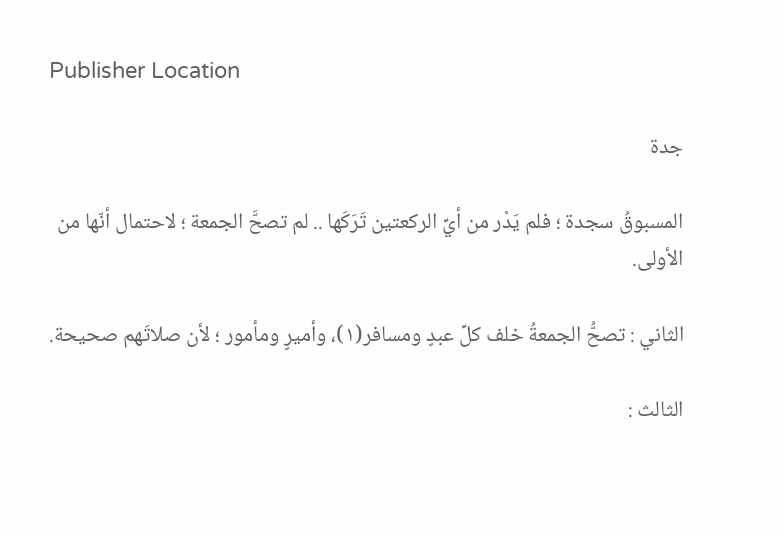Publisher Location

جدة

المسبوقُ سجدة ؛ فلم يَدْر من أيِّ الركعتين تَرَكَها .. لم تصحَّ الجمعة ؛ لاحتمال أنّها من الأولى.

الثاني : تصحُّ الجمعةُ خلف كلِّ عبدٍ ومسافر(١)، وأميرٍ ومأمور ؛ لأن صلاتَهم صحيحة.

الثالث :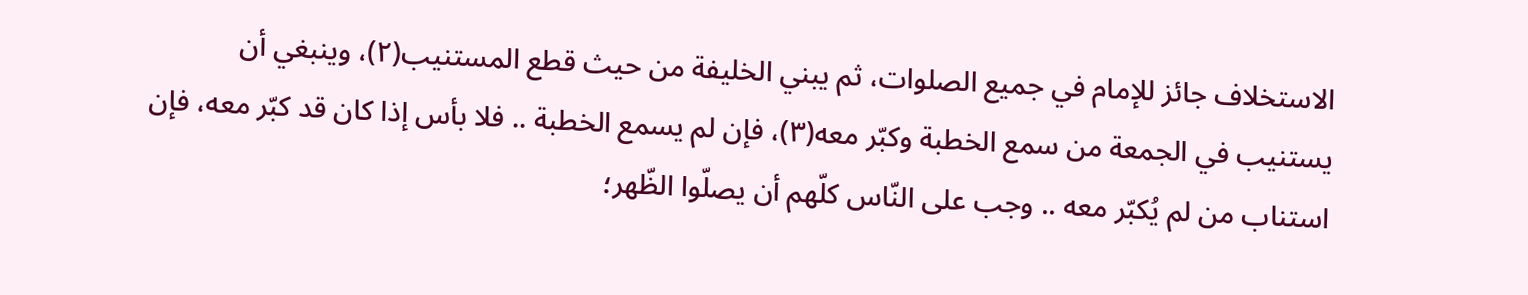الاستخلاف جائز للإمام في جميع الصلوات، ثم يبني الخليفة من حيث قطع المستنيب(٢)، وينبغي أن يستنيب في الجمعة من سمع الخطبة وكبّر معه(٣)، فإن لم يسمع الخطبة .. فلا بأس إذا كان قد كبّر معه، فإن استناب من لم يُكبّر معه .. وجب على النّاس كلّهم أن يصلّوا الظّهر؛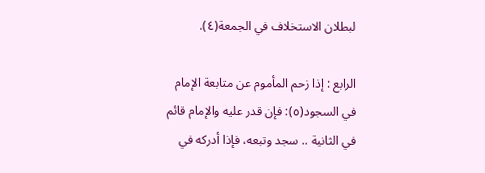لبطلان الاستخلاف في الجمعة(٤).

الرابع : إذا زحم المأموم عن متابعة الإمام في السجود(٥): فإن قدر عليه والإمام قائم في الثانية .. سجد وتبعه، فإذا أدركه في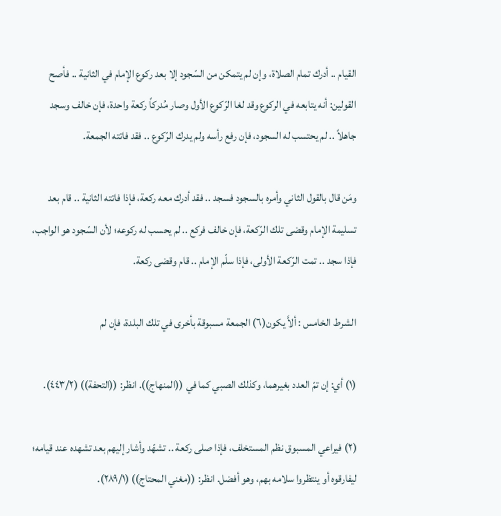القيام .. أدرك تمام الصلاة، وإن لم يتمكن من السّجود إلا بعد ركوع الإمام في الثانية .. فأصح القولين: أنه يتابعه في الركوع وقد لغا الرّكوع الأول وصار مُدركاً ركعة واحدة، فإن خالف وسجد جاهلاً .. لم يحتسب له السجود، فإن رفع رأسه ولم يدرك الرّكوع .. فقد فاتته الجمعة.

ومَن قال بالقول الثاني وأمره بالسجود فسجد .. فقد أدرك معه ركعة، فإذا فاتته الثانية .. قام بعد تسليمة الإمام وقضى تلك الرّكعة، فإن خالف فركع .. لم يحسب له ركوعه؛ لأن السّجود هو الواجب، فإذا سجد .. تمت الرّكعة الأولى، فإذا سلّم الإمام .. قام وقضى ركعة.

الشرط الخامس : ألاَّ يكون(٦) الجمعة مسبوقة بأخرى في تلك البلدة، فإن لم

(١) أي: إن تمّ العدد بغيرهما، وكذلك الصبي كما في ((المنهاج)). انظر: ((التحفة)) (٤٤٣/٢).

(٢) فيراعي المسبوق نظم المستخلف، فإذا صلى ركعة .. تشهّد وأشار إليهم بعد تشهده عند قيامه؛ ليفارقوه أو ينتظروا سلامه بهم، وهو أفضل. انظر: ((مغني المحتاج)) (٢٨٩/١).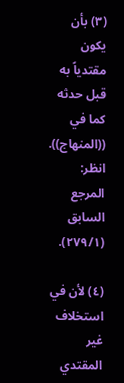(٣) بأن يكون مقتدياً به قبل حدثه كما في ((المنهاج)). انظر: المرجع السابق (٢٧٩/١).

(٤) لأن في استخلاف غير المقتدي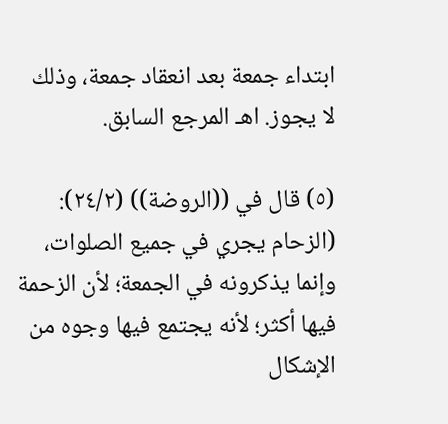ابتداء جمعة بعد انعقاد جمعة، وذلك لا يجوز. اهـ المرجع السابق.

(٥) قال في ((الروضة)) (٢٤/٢): (الزحام يجري في جميع الصلوات، وإنما يذكرونه في الجمعة؛ لأن الزحمة فيها أكثر؛ لأنه يجتمع فيها وجوه من الإشكال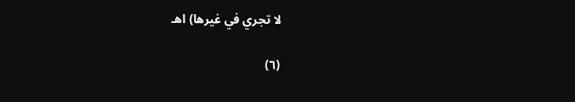لا تجري في غيرها) اهـ

(٦)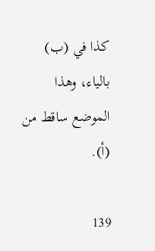كذا في (ب) بالياء، وهذا الموضع ساقط من (أ).

139